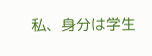私、身分は学生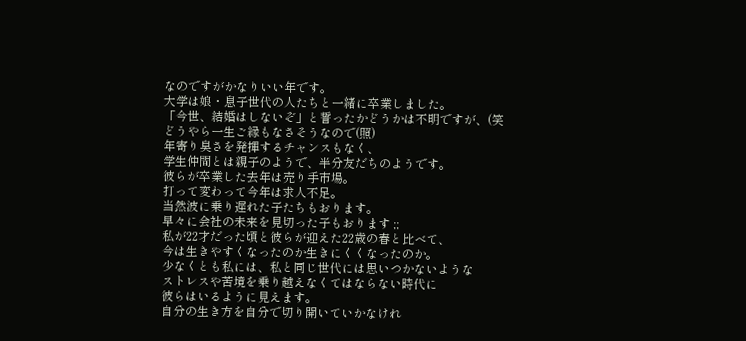なのですがかなりいい年です。
大学は娘・息子世代の人たちと一緒に卒業しました。
「今世、結婚はしないぞ」と誓ったかどうかは不明ですが、(笑
どうやら一生ご縁もなさそうなので(照)
年寄り臭さを発揮するチャンスもなく、
学生仲間とは親子のようで、半分友だちのようです。
彼らが卒業した去年は売り手市場。
打って変わって今年は求人不足。
当然波に乗り遅れた子たちもおります。
早々に会社の未来を見切った子もおります ;;
私が22才だった頃と彼らが迎えた22歳の春と比べて、
今は生きやすくなったのか生きにくくなったのか。
少なくとも私には、私と同じ世代には思いつかないような
ストレスや苦境を乗り越えなくてはならない時代に
彼らはいるように見えます。
自分の生き方を自分で切り開いていかなけれ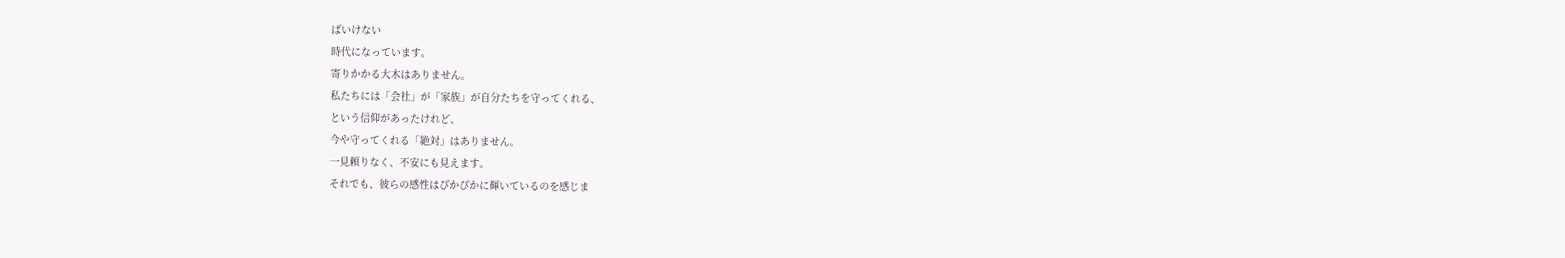ばいけない
時代になっています。
寄りかかる大木はありません。
私たちには「会社」が「家族」が自分たちを守ってくれる、
という信仰があったけれど、
今や守ってくれる「絶対」はありません。
一見頼りなく、不安にも見えます。
それでも、彼らの感性はぴかぴかに輝いているのを感じま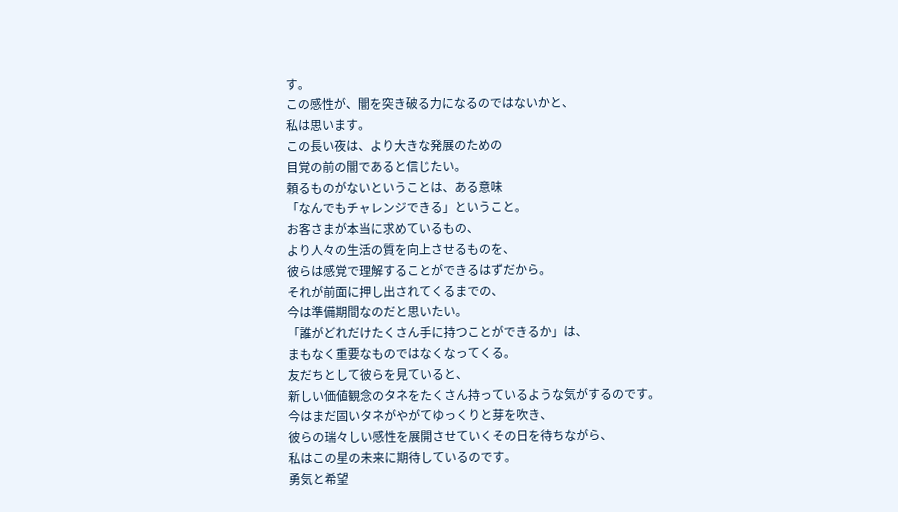す。
この感性が、闇を突き破る力になるのではないかと、
私は思います。
この長い夜は、より大きな発展のための
目覚の前の闇であると信じたい。
頼るものがないということは、ある意味
「なんでもチャレンジできる」ということ。
お客さまが本当に求めているもの、
より人々の生活の質を向上させるものを、
彼らは感覚で理解することができるはずだから。
それが前面に押し出されてくるまでの、
今は準備期間なのだと思いたい。
「誰がどれだけたくさん手に持つことができるか」は、
まもなく重要なものではなくなってくる。
友だちとして彼らを見ていると、
新しい価値観念のタネをたくさん持っているような気がするのです。
今はまだ固いタネがやがてゆっくりと芽を吹き、
彼らの瑞々しい感性を展開させていくその日を待ちながら、
私はこの星の未来に期待しているのです。
勇気と希望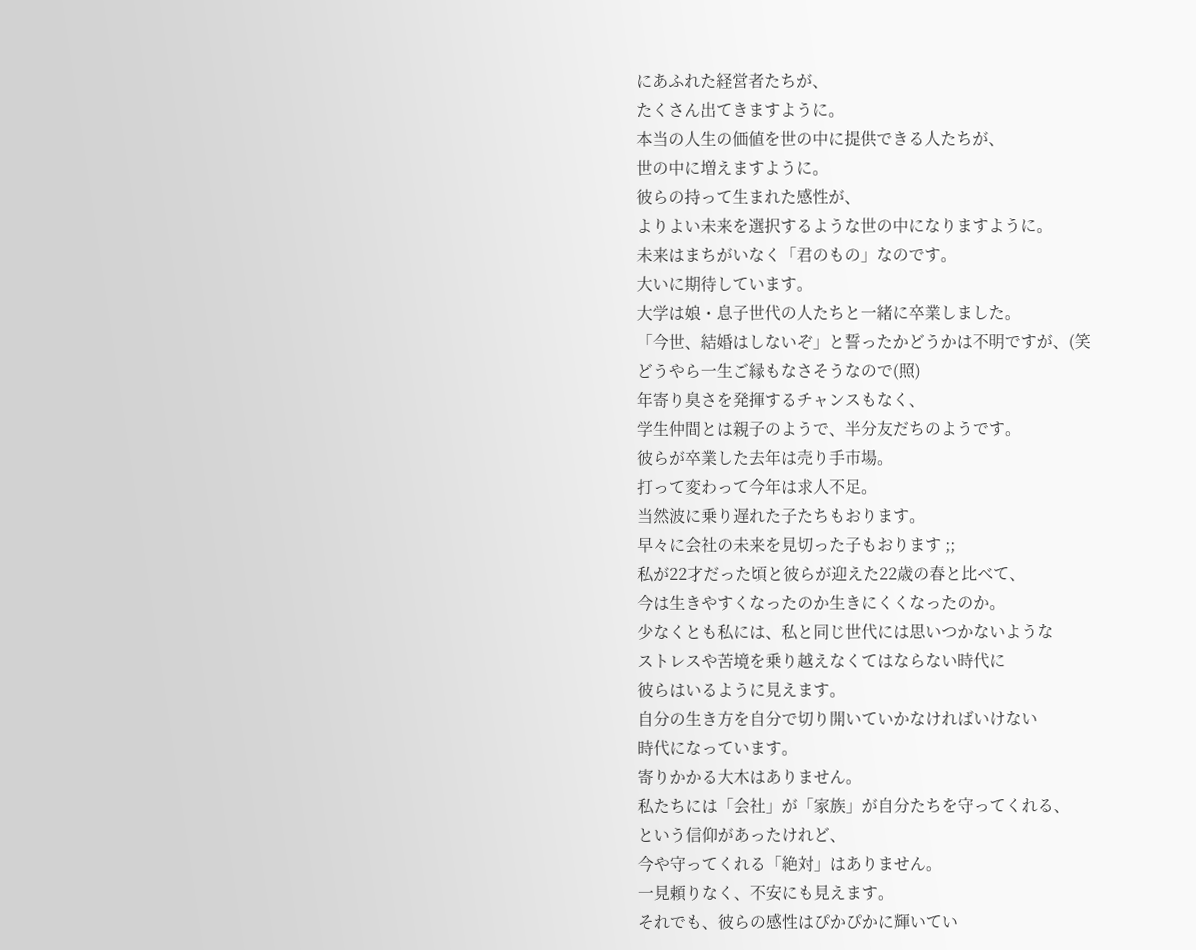にあふれた経営者たちが、
たくさん出てきますように。
本当の人生の価値を世の中に提供できる人たちが、
世の中に増えますように。
彼らの持って生まれた感性が、
よりよい未来を選択するような世の中になりますように。
未来はまちがいなく「君のもの」なのです。
大いに期待しています。
大学は娘・息子世代の人たちと一緒に卒業しました。
「今世、結婚はしないぞ」と誓ったかどうかは不明ですが、(笑
どうやら一生ご縁もなさそうなので(照)
年寄り臭さを発揮するチャンスもなく、
学生仲間とは親子のようで、半分友だちのようです。
彼らが卒業した去年は売り手市場。
打って変わって今年は求人不足。
当然波に乗り遅れた子たちもおります。
早々に会社の未来を見切った子もおります ;;
私が22才だった頃と彼らが迎えた22歳の春と比べて、
今は生きやすくなったのか生きにくくなったのか。
少なくとも私には、私と同じ世代には思いつかないような
ストレスや苦境を乗り越えなくてはならない時代に
彼らはいるように見えます。
自分の生き方を自分で切り開いていかなければいけない
時代になっています。
寄りかかる大木はありません。
私たちには「会社」が「家族」が自分たちを守ってくれる、
という信仰があったけれど、
今や守ってくれる「絶対」はありません。
一見頼りなく、不安にも見えます。
それでも、彼らの感性はぴかぴかに輝いてい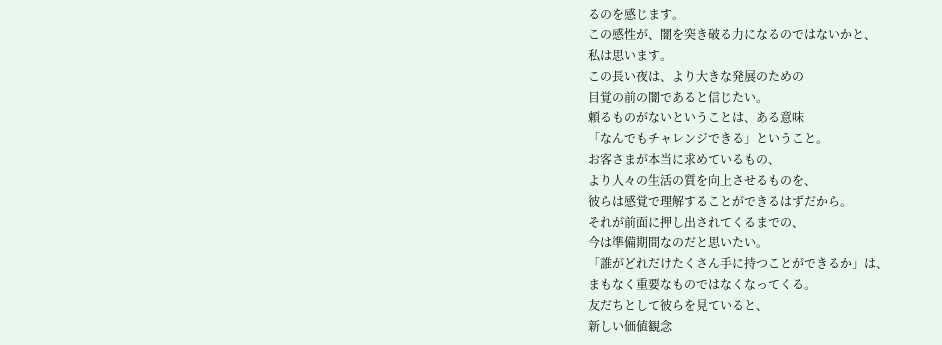るのを感じます。
この感性が、闇を突き破る力になるのではないかと、
私は思います。
この長い夜は、より大きな発展のための
目覚の前の闇であると信じたい。
頼るものがないということは、ある意味
「なんでもチャレンジできる」ということ。
お客さまが本当に求めているもの、
より人々の生活の質を向上させるものを、
彼らは感覚で理解することができるはずだから。
それが前面に押し出されてくるまでの、
今は準備期間なのだと思いたい。
「誰がどれだけたくさん手に持つことができるか」は、
まもなく重要なものではなくなってくる。
友だちとして彼らを見ていると、
新しい価値観念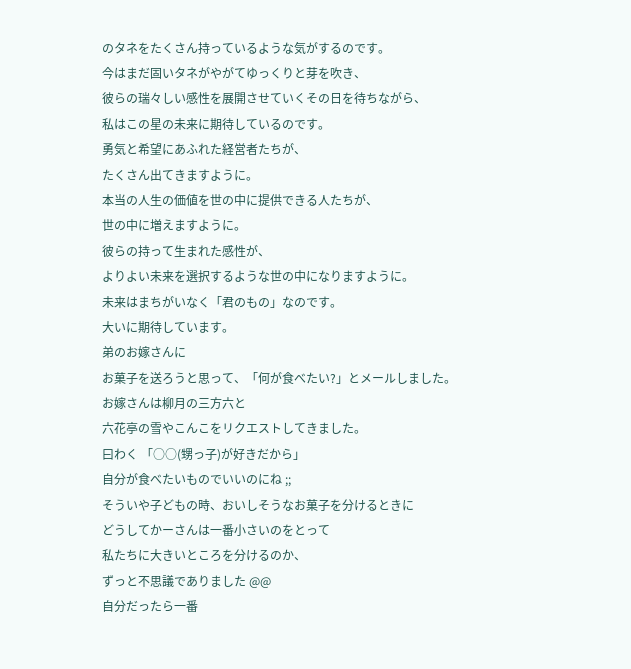のタネをたくさん持っているような気がするのです。
今はまだ固いタネがやがてゆっくりと芽を吹き、
彼らの瑞々しい感性を展開させていくその日を待ちながら、
私はこの星の未来に期待しているのです。
勇気と希望にあふれた経営者たちが、
たくさん出てきますように。
本当の人生の価値を世の中に提供できる人たちが、
世の中に増えますように。
彼らの持って生まれた感性が、
よりよい未来を選択するような世の中になりますように。
未来はまちがいなく「君のもの」なのです。
大いに期待しています。
弟のお嫁さんに
お菓子を送ろうと思って、「何が食べたい?」とメールしました。
お嫁さんは柳月の三方六と
六花亭の雪やこんこをリクエストしてきました。
曰わく 「○○(甥っ子)が好きだから」
自分が食べたいものでいいのにね ;;
そういや子どもの時、おいしそうなお菓子を分けるときに
どうしてかーさんは一番小さいのをとって
私たちに大きいところを分けるのか、
ずっと不思議でありました @@
自分だったら一番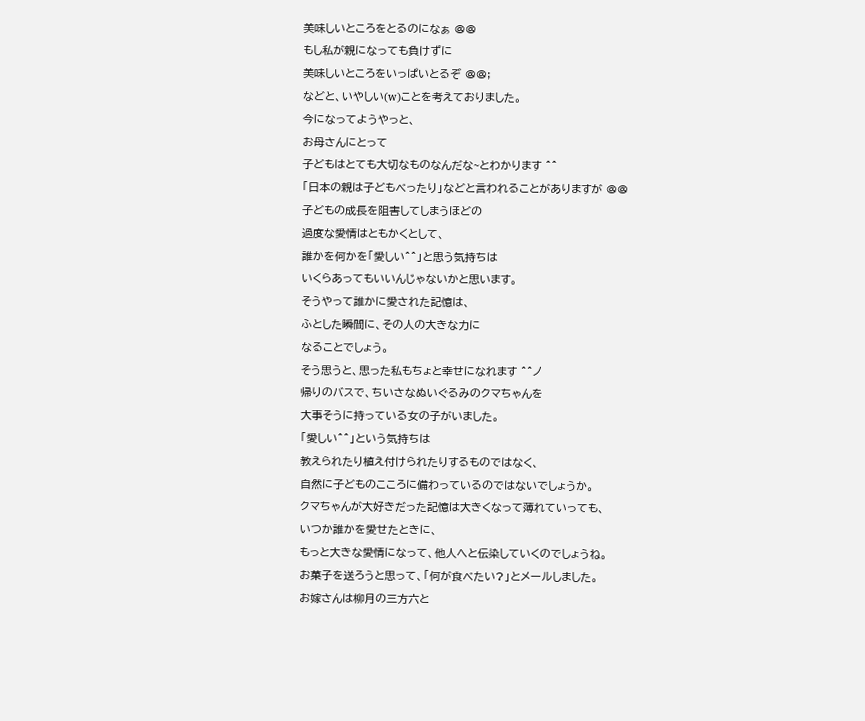美味しいところをとるのになぁ @@
もし私が親になっても負けずに
美味しいところをいっぱいとるぞ @@;
などと、いやしい(w)ことを考えておりました。
今になってようやっと、
お母さんにとって
子どもはとても大切なものなんだな~とわかります ^^
「日本の親は子どもべったり」などと言われることがありますが @@
子どもの成長を阻害してしまうほどの
過度な愛情はともかくとして、
誰かを何かを「愛しい^^」と思う気持ちは
いくらあってもいいんじゃないかと思います。
そうやって誰かに愛された記憶は、
ふとした瞬間に、その人の大きな力に
なることでしょう。
そう思うと、思った私もちょと幸せになれます ^^ノ
帰りのバスで、ちいさなぬいぐるみのクマちゃんを
大事そうに持っている女の子がいました。
「愛しい^^」という気持ちは
教えられたり植え付けられたりするものではなく、
自然に子どものこころに備わっているのではないでしょうか。
クマちゃんが大好きだった記憶は大きくなって薄れていっても、
いつか誰かを愛せたときに、
もっと大きな愛情になって、他人へと伝染していくのでしょうね。
お菓子を送ろうと思って、「何が食べたい?」とメールしました。
お嫁さんは柳月の三方六と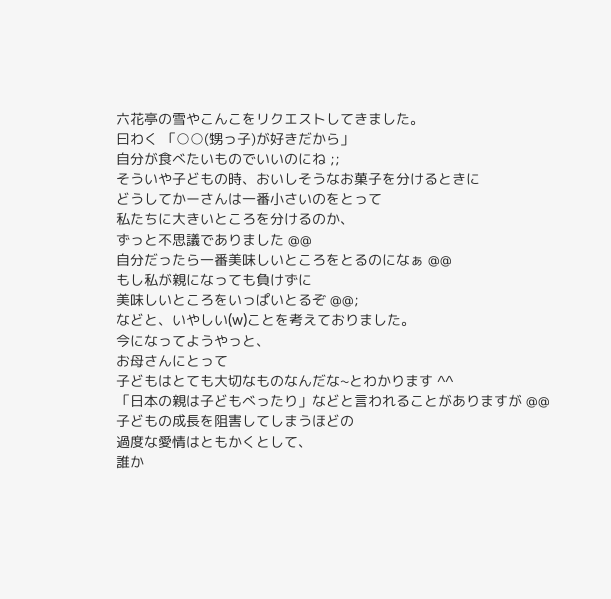六花亭の雪やこんこをリクエストしてきました。
曰わく 「○○(甥っ子)が好きだから」
自分が食べたいものでいいのにね ;;
そういや子どもの時、おいしそうなお菓子を分けるときに
どうしてかーさんは一番小さいのをとって
私たちに大きいところを分けるのか、
ずっと不思議でありました @@
自分だったら一番美味しいところをとるのになぁ @@
もし私が親になっても負けずに
美味しいところをいっぱいとるぞ @@;
などと、いやしい(w)ことを考えておりました。
今になってようやっと、
お母さんにとって
子どもはとても大切なものなんだな~とわかります ^^
「日本の親は子どもべったり」などと言われることがありますが @@
子どもの成長を阻害してしまうほどの
過度な愛情はともかくとして、
誰か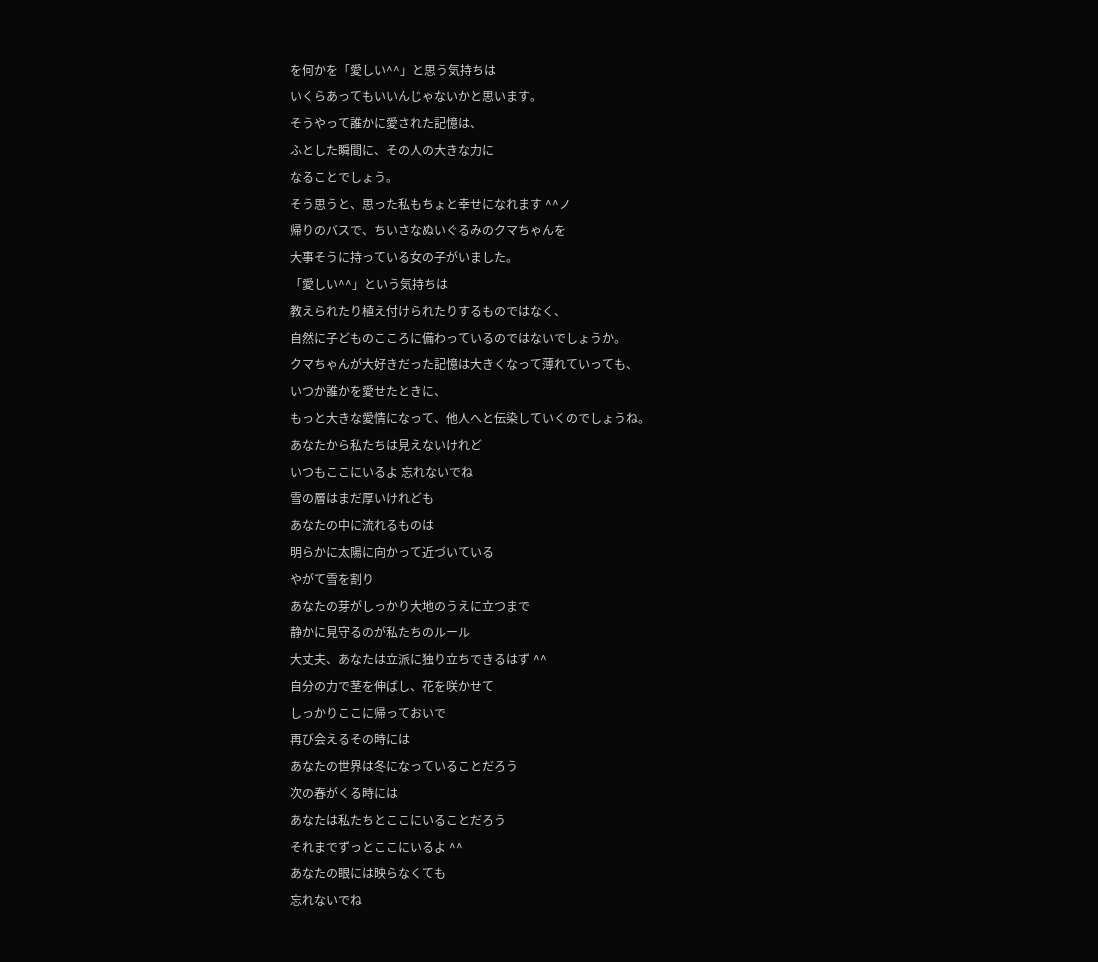を何かを「愛しい^^」と思う気持ちは
いくらあってもいいんじゃないかと思います。
そうやって誰かに愛された記憶は、
ふとした瞬間に、その人の大きな力に
なることでしょう。
そう思うと、思った私もちょと幸せになれます ^^ノ
帰りのバスで、ちいさなぬいぐるみのクマちゃんを
大事そうに持っている女の子がいました。
「愛しい^^」という気持ちは
教えられたり植え付けられたりするものではなく、
自然に子どものこころに備わっているのではないでしょうか。
クマちゃんが大好きだった記憶は大きくなって薄れていっても、
いつか誰かを愛せたときに、
もっと大きな愛情になって、他人へと伝染していくのでしょうね。
あなたから私たちは見えないけれど
いつもここにいるよ 忘れないでね
雪の層はまだ厚いけれども
あなたの中に流れるものは
明らかに太陽に向かって近づいている
やがて雪を割り
あなたの芽がしっかり大地のうえに立つまで
静かに見守るのが私たちのルール
大丈夫、あなたは立派に独り立ちできるはず ^^
自分の力で茎を伸ばし、花を咲かせて
しっかりここに帰っておいで
再び会えるその時には
あなたの世界は冬になっていることだろう
次の春がくる時には
あなたは私たちとここにいることだろう
それまでずっとここにいるよ ^^
あなたの眼には映らなくても
忘れないでね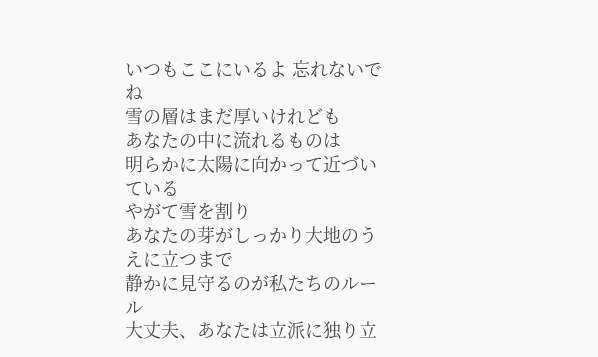いつもここにいるよ 忘れないでね
雪の層はまだ厚いけれども
あなたの中に流れるものは
明らかに太陽に向かって近づいている
やがて雪を割り
あなたの芽がしっかり大地のうえに立つまで
静かに見守るのが私たちのルール
大丈夫、あなたは立派に独り立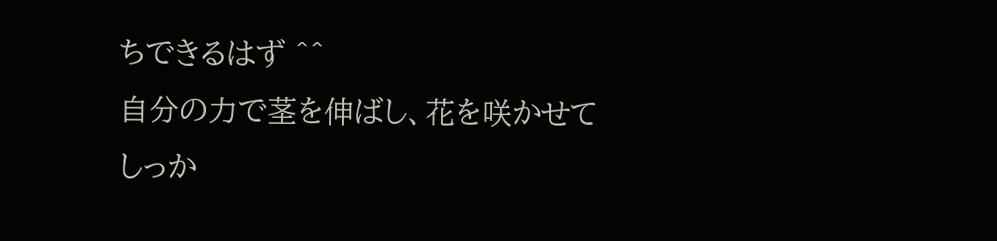ちできるはず ^^
自分の力で茎を伸ばし、花を咲かせて
しっか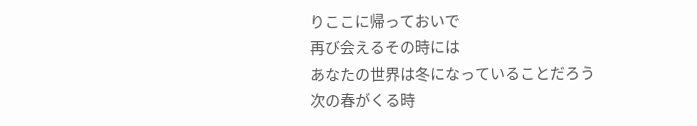りここに帰っておいで
再び会えるその時には
あなたの世界は冬になっていることだろう
次の春がくる時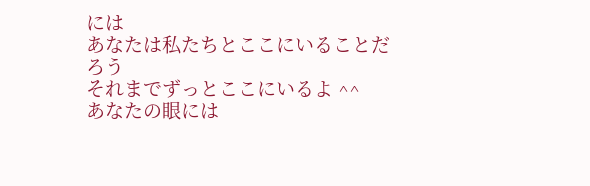には
あなたは私たちとここにいることだろう
それまでずっとここにいるよ ^^
あなたの眼には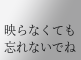映らなくても
忘れないでね